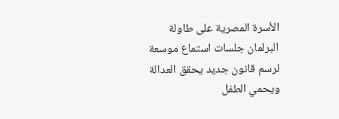الأسرة المصرية على طاولة البرلمان جلسات استماع موسعة لرسم قانون جديد يحقق العدالة ويحمي الطفل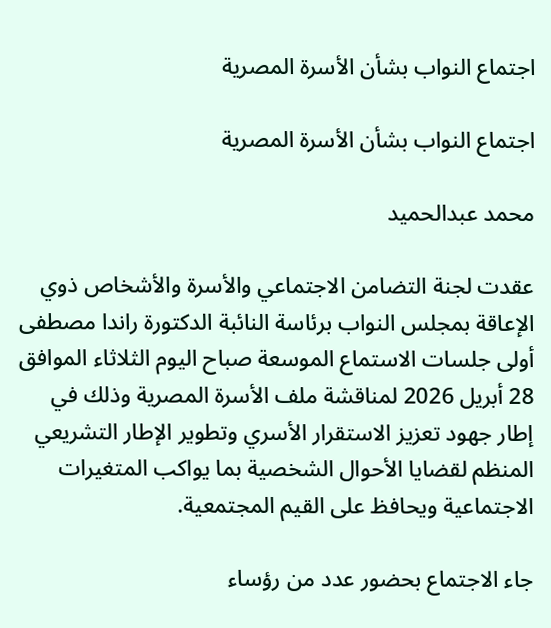اجتماع النواب بشأن الأسرة المصرية

اجتماع النواب بشأن الأسرة المصرية

محمد عبدالحميد

عقدت لجنة التضامن الاجتماعي والأسرة والأشخاص ذوي الإعاقة بمجلس النواب برئاسة النائبة الدكتورة راندا مصطفى أولى جلسات الاستماع الموسعة صباح اليوم الثلاثاء الموافق 28 أبريل 2026 لمناقشة ملف الأسرة المصرية وذلك في إطار جهود تعزيز الاستقرار الأسري وتطوير الإطار التشريعي المنظم لقضايا الأحوال الشخصية بما يواكب المتغيرات الاجتماعية ويحافظ على القيم المجتمعية.

جاء الاجتماع بحضور عدد من رؤساء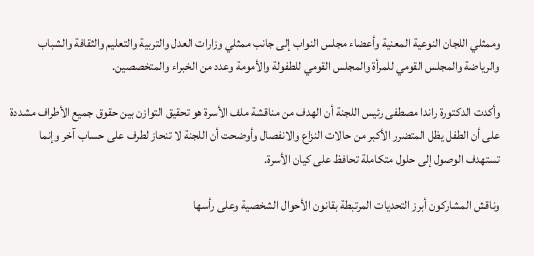وممثلي اللجان النوعية المعنية وأعضاء مجلس النواب إلى جانب ممثلي وزارات العدل والتربية والتعليم والثقافة والشباب والرياضة والمجلس القومي للمرأة والمجلس القومي للطفولة والأمومة وعدد من الخبراء والمتخصصين.

وأكدت الدكتورة راندا مصطفى رئيس اللجنة أن الهدف من مناقشة ملف الأسرة هو تحقيق التوازن بين حقوق جميع الأطراف مشددة على أن الطفل يظل المتضرر الأكبر من حالات النزاع والانفصال وأوضحت أن اللجنة لا تنحاز لطرف على حساب آخر وإنما تستهدف الوصول إلى حلول متكاملة تحافظ على كيان الأسرة.

وناقش المشاركون أبرز التحديات المرتبطة بقانون الأحوال الشخصية وعلى رأسها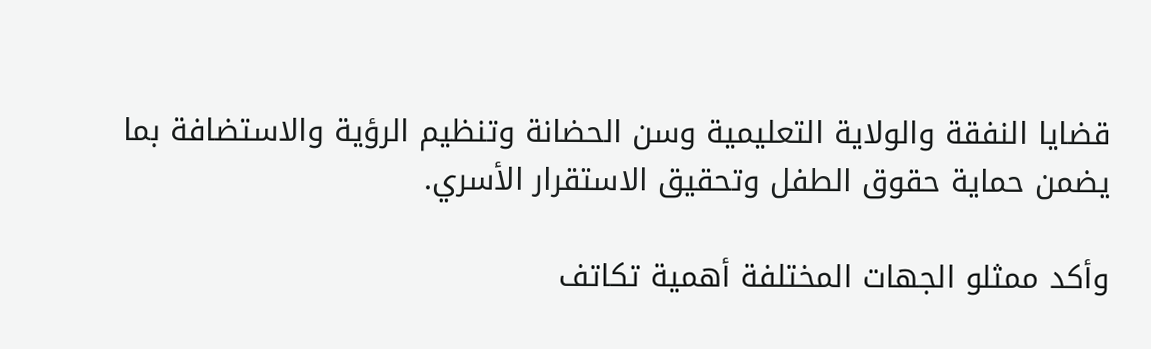قضايا النفقة والولاية التعليمية وسن الحضانة وتنظيم الرؤية والاستضافة بما يضمن حماية حقوق الطفل وتحقيق الاستقرار الأسري.

وأكد ممثلو الجهات المختلفة أهمية تكاتف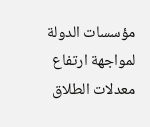مؤسسات الدولة لمواجهة ارتفاع معدلات الطلاق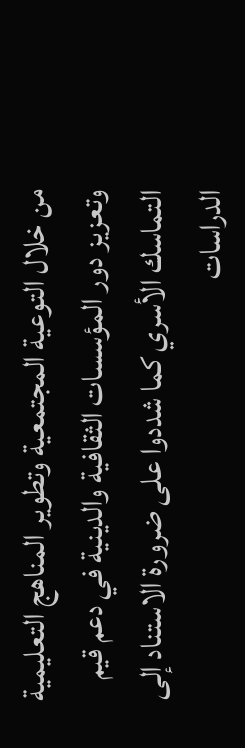من خلال التوعية المجتمعية وتطوير المناهج التعليمية وتعزيز دور المؤسسات الثقافية والدينية في دعم قيم التماسك الأسري كما شددوا على ضرورة الاستناد إلى الدراسات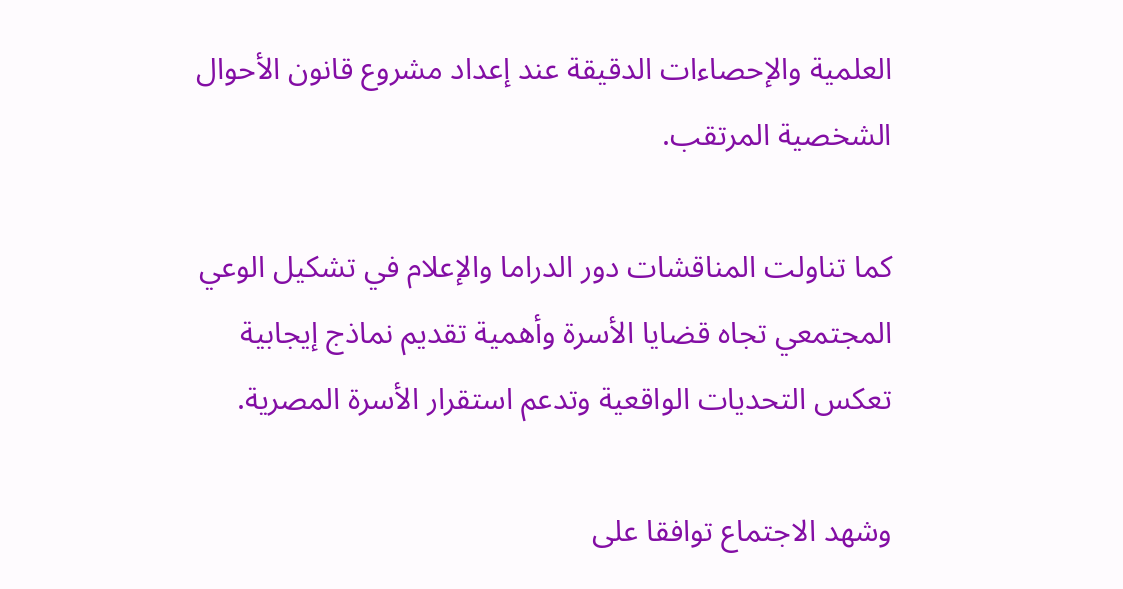العلمية والإحصاءات الدقيقة عند إعداد مشروع قانون الأحوال الشخصية المرتقب.

كما تناولت المناقشات دور الدراما والإعلام في تشكيل الوعي المجتمعي تجاه قضايا الأسرة وأهمية تقديم نماذج إيجابية تعكس التحديات الواقعية وتدعم استقرار الأسرة المصرية.

وشهد الاجتماع توافقا على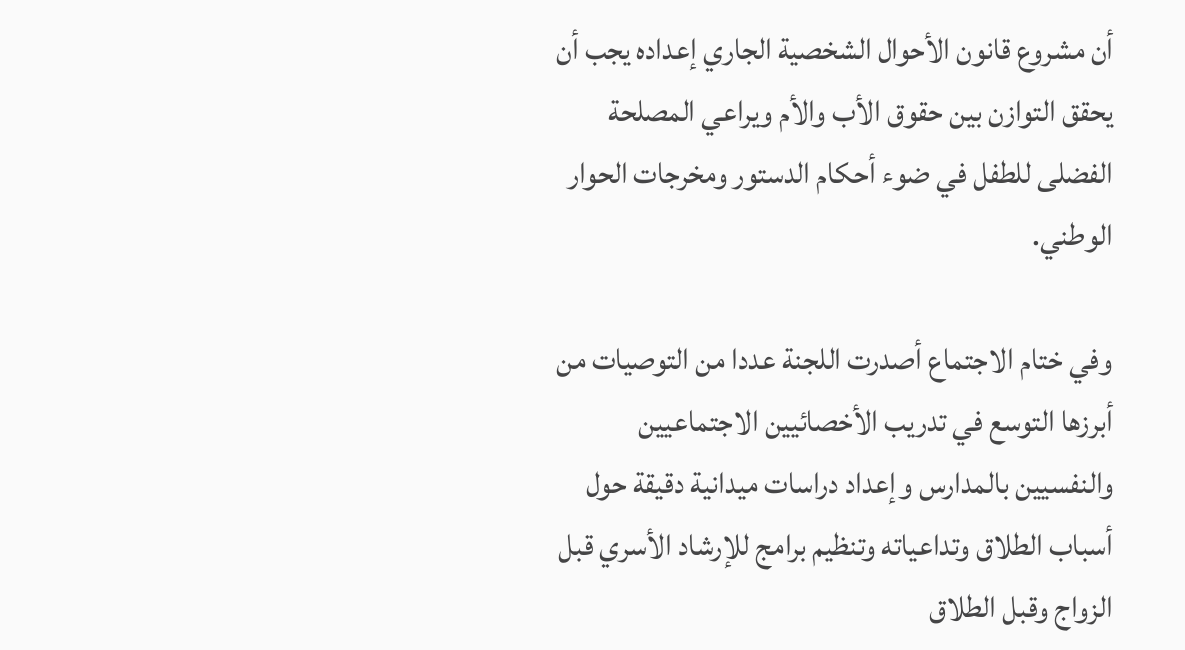أن مشروع قانون الأحوال الشخصية الجاري إعداده يجب أن يحقق التوازن بين حقوق الأب والأم ويراعي المصلحة الفضلى للطفل في ضوء أحكام الدستور ومخرجات الحوار الوطني.

وفي ختام الاجتماع أصدرت اللجنة عددا من التوصيات من أبرزها التوسع في تدريب الأخصائيين الاجتماعيين والنفسيين بالمدارس وإعداد دراسات ميدانية دقيقة حول أسباب الطلاق وتداعياته وتنظيم برامج للإرشاد الأسري قبل الزواج وقبل الطلاق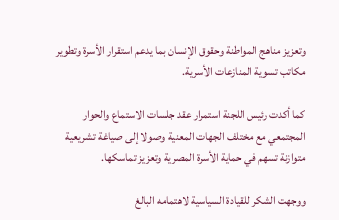وتعزيز مناهج المواطنة وحقوق الإنسان بما يدعم استقرار الأسرة وتطوير مكاتب تسوية المنازعات الأسرية.

كما أكدت رئيس اللجنة استمرار عقد جلسات الاستماع والحوار المجتمعي مع مختلف الجهات المعنية وصولا إلى صياغة تشريعية متوازنة تسهم في حماية الأسرة المصرية وتعزيز تماسكها.

ووجهت الشكر للقيادة السياسية لاهتمامه البالغ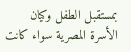بمستقبل الطفل وكيان الأسرة المصرية سواء كانت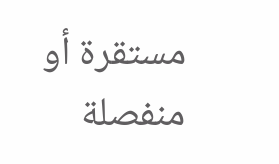مستقرة أو منفصلة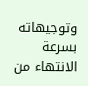وتوجيهاته بسرعة الانتهاء من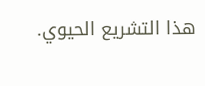هذا التشريع الحيوي.